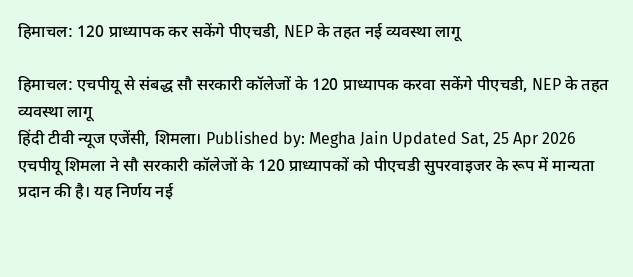हिमाचल: 120 प्राध्यापक कर सकेंगे पीएचडी, NEP के तहत नई व्यवस्था लागू

हिमाचल: एचपीयू से संबद्ध सौ सरकारी कॉलेजों के 120 प्राध्यापक करवा सकेंगे पीएचडी, NEP के तहत व्यवस्था लागू
हिंदी टीवी न्यूज एजेंसी, शिमला। Published by: Megha Jain Updated Sat, 25 Apr 2026
एचपीयू शिमला ने सौ सरकारी कॉलेजों के 120 प्राध्यापकों को पीएचडी सुपरवाइजर के रूप में मान्यता प्रदान की है। यह निर्णय नई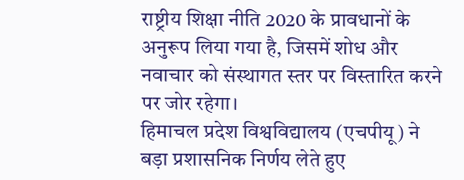राष्ट्रीय शिक्षा नीति 2020 के प्रावधानों के अनुरूप लिया गया है, जिसमें शोध और नवाचार को संस्थागत स्तर पर विस्तारित करने पर जोर रहेगा।
हिमाचल प्रदेश विश्वविद्यालय (एचपीयू) ने बड़ा प्रशासनिक निर्णय लेते हुए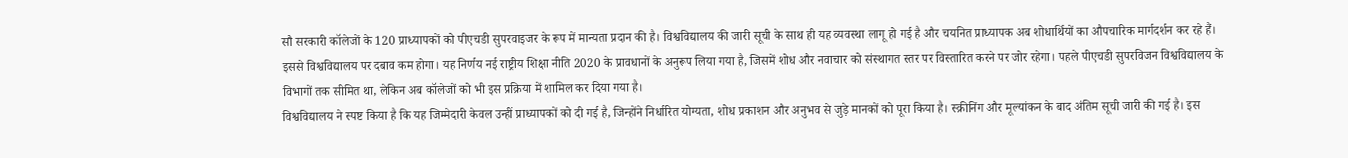सौ सरकारी कॉलेजों के 120 प्राध्यापकों को पीएचडी सुपरवाइजर के रूप में मान्यता प्रदान की है। विश्वविद्यालय की जारी सूची के साथ ही यह व्यवस्था लागू हो गई है और चयनित प्राध्यापक अब शोधार्थियों का औपचारिक मार्गदर्शन कर रहे हैं। इससे विश्वविद्यालय पर दबाव कम होगा। यह निर्णय नई राष्ट्रीय शिक्षा नीति 2020 के प्रावधानों के अनुरूप लिया गया है, जिसमें शोध और नवाचार को संस्थागत स्तर पर विस्तारित करने पर जोर रहेगा। पहले पीएचडी सुपरविजन विश्वविद्यालय के विभागों तक सीमित था, लेकिन अब कॉलेजों को भी इस प्रक्रिया में शामिल कर दिया गया है।
विश्वविद्यालय ने स्पष्ट किया है कि यह जिम्मेदारी केवल उन्हीं प्राध्यापकों को दी गई है, जिन्होंने निर्धारित योग्यता, शोध प्रकाशन और अनुभव से जुड़े मानकों को पूरा किया है। स्क्रीनिंग और मूल्यांकन के बाद अंतिम सूची जारी की गई है। इस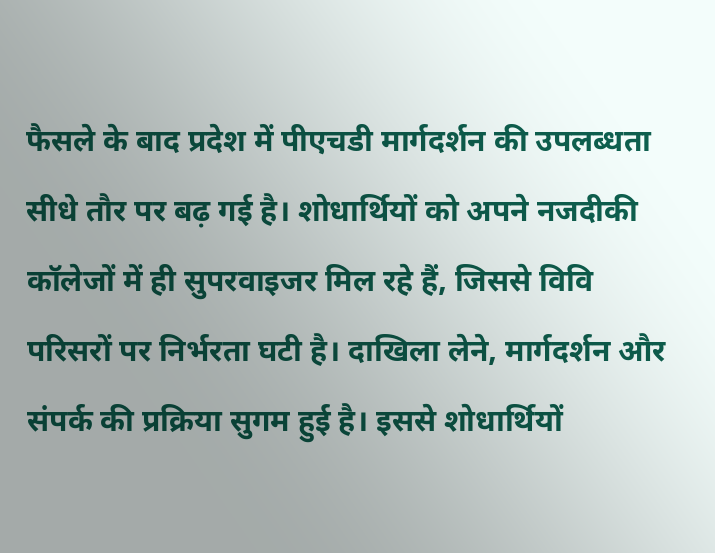फैसले के बाद प्रदेश में पीएचडी मार्गदर्शन की उपलब्धता सीधे तौर पर बढ़ गई है। शोधार्थियों को अपने नजदीकी कॉलेजों में ही सुपरवाइजर मिल रहे हैं, जिससे विवि परिसरों पर निर्भरता घटी है। दाखिला लेने, मार्गदर्शन और संपर्क की प्रक्रिया सुगम हुई है। इससे शोधार्थियों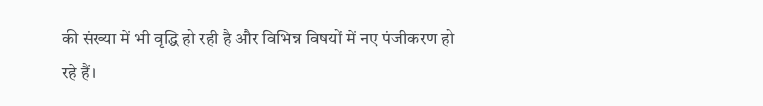की संख्या में भी वृद्धि हो रही है और विभिन्न विषयों में नए पंजीकरण हो रहे हैं।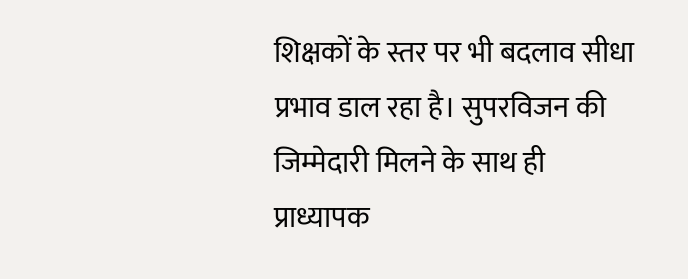शिक्षकों के स्तर पर भी बदलाव सीधा प्रभाव डाल रहा है। सुपरविजन की जिम्मेदारी मिलने के साथ ही प्राध्यापक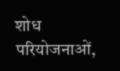शोध परियोजनाओं,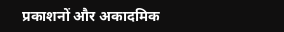प्रकाशनों और अकादमिक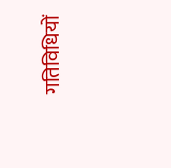गतिविधियों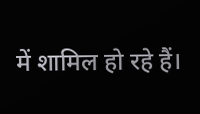में शामिल हो रहे हैं।